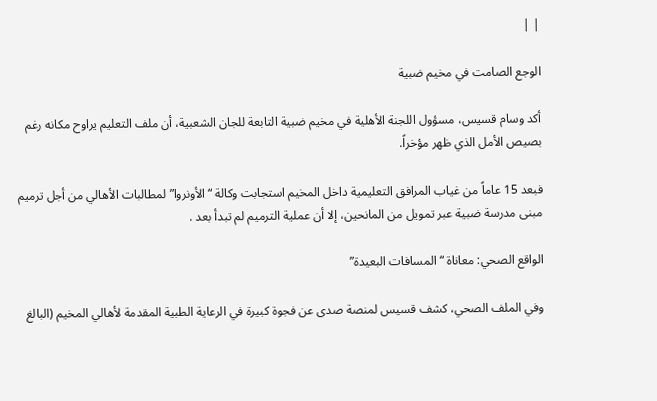| |

الوجع الصامت في مخيم ضبية

أكد وسام قسيس، مسؤول اللجنة الأهلية في مخيم ضبية التابعة للجان الشعبية، أن ملف التعليم يراوح مكانه رغم بصيص الأمل الذي ظهر مؤخراً.

فبعد 15 عاماً من غياب المرافق التعليمية داخل المخيم استجابت وكالة “الأونروا” لمطالبات الأهالي من أجل ترميم مبنى مدرسة ضبية عبر تمويل من المانحين، إلا أن عملية الترميم لم تبدأ بعد .

الواقع الصحي: معاناة “المسافات البعيدة”

وفي الملف الصحي، كشف قسيس لمنصة صدى عن فجوة كبيرة في الرعاية الطبية المقدمة لأهالي المخيم (البالغ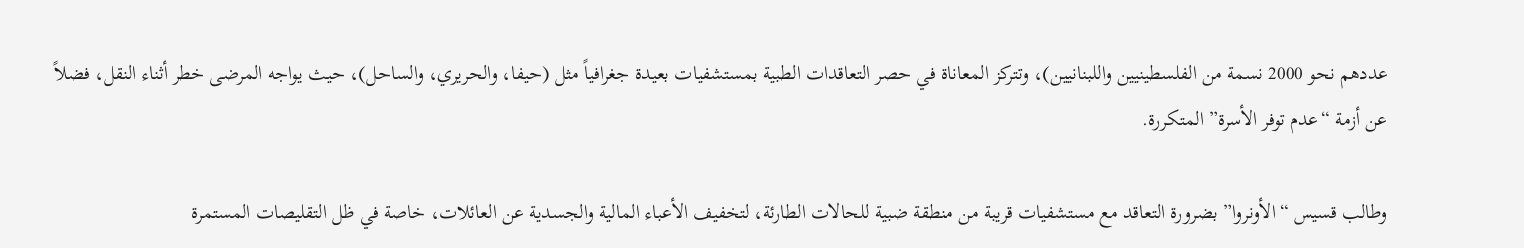عددهم نحو 2000 نسمة من الفلسطينيين واللبنانيين)، وتتركز المعاناة في حصر التعاقدات الطبية بمستشفيات بعيدة جغرافياً مثل (حيفا، والحريري، والساحل)، حيث يواجه المرضى خطر أثناء النقل، فضلاً عن أزمة “عدم توفر الأسرة” المتكررة.

وطالب قسيس “الأونروا” بضرورة التعاقد مع مستشفيات قريبة من منطقة ضبية للحالات الطارئة، لتخفيف الأعباء المالية والجسدية عن العائلات، خاصة في ظل التقليصات المستمرة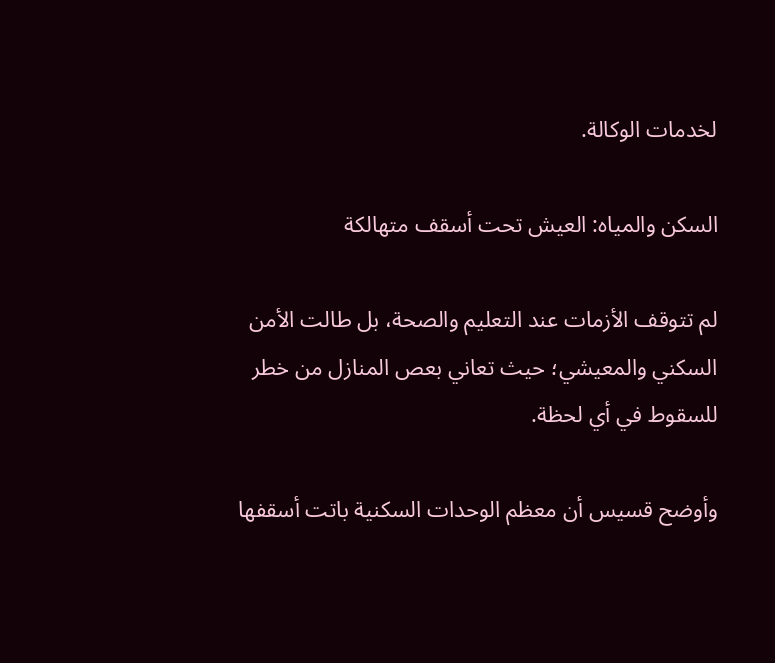لخدمات الوكالة.

السكن والمياه: العيش تحت أسقف متهالكة

لم تتوقف الأزمات عند التعليم والصحة، بل طالت الأمن السكني والمعيشي؛ حيث تعاني بعص المنازل من خطر للسقوط في أي لحظة.

وأوضح قسيس أن معظم الوحدات السكنية باتت أسقفها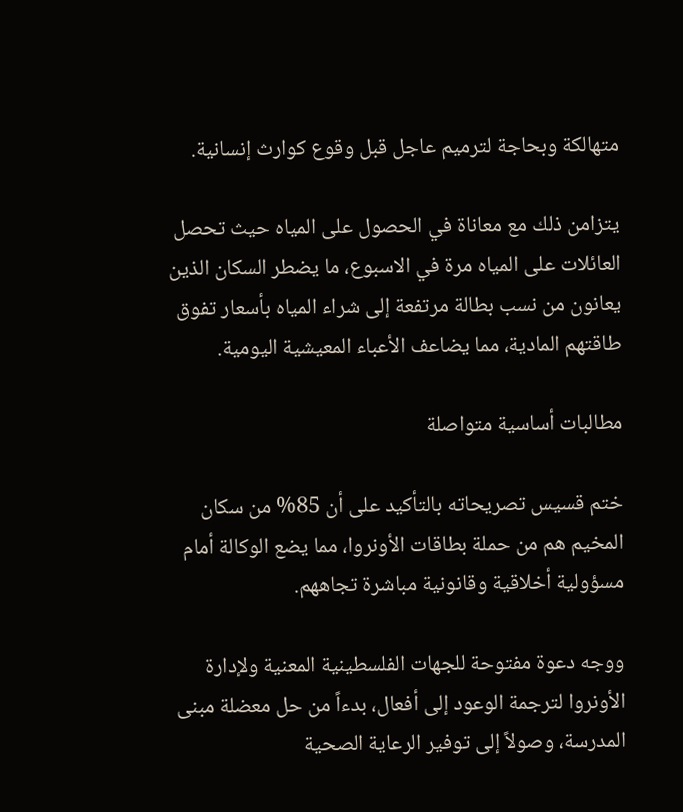متهالكة وبحاجة لترميم عاجل قبل وقوع كوارث إنسانية.

يتزامن ذلك مع معاناة في الحصول على المياه حيث تحصل العائلات على المياه مرة في الاسبوع، ما يضطر السكان الذين يعانون من نسب بطالة مرتفعة إلى شراء المياه بأسعار تفوق طاقتهم المادية، مما يضاعف الأعباء المعيشية اليومية.

مطالبات أساسية متواصلة

ختم قسيس تصريحاته بالتأكيد على أن 85% من سكان المخيم هم من حملة بطاقات الأونروا، مما يضع الوكالة أمام مسؤولية أخلاقية وقانونية مباشرة تجاههم.

ووجه دعوة مفتوحة للجهات الفلسطينية المعنية ولإدارة الأونروا لترجمة الوعود إلى أفعال، بدءاً من حل معضلة مبنى المدرسة، وصولاً إلى توفير الرعاية الصحية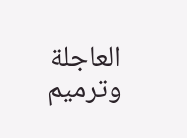العاجلة وترميم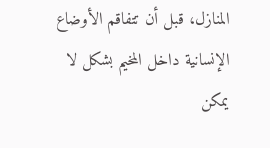المنازل، قبل أن تتفاقم الأوضاع الإنسانية داخل المخيم بشكل لا يمكن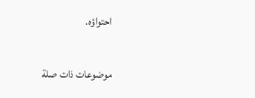احتواؤه.

موضوعات ذات صلة